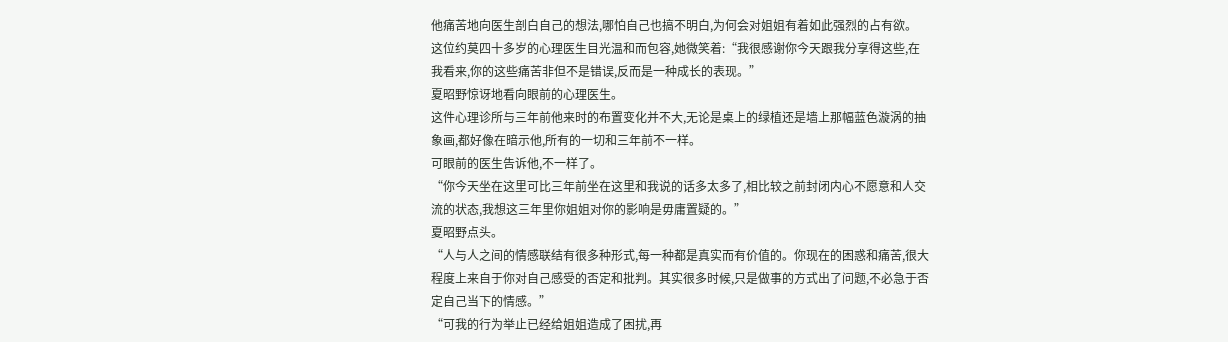他痛苦地向医生剖白自己的想法,哪怕自己也搞不明白,为何会对姐姐有着如此强烈的占有欲。
这位约莫四十多岁的心理医生目光温和而包容,她微笑着:“我很感谢你今天跟我分享得这些,在我看来,你的这些痛苦非但不是错误,反而是一种成长的表现。”
夏昭野惊讶地看向眼前的心理医生。
这件心理诊所与三年前他来时的布置变化并不大,无论是桌上的绿植还是墙上那幅蓝色漩涡的抽象画,都好像在暗示他,所有的一切和三年前不一样。
可眼前的医生告诉他,不一样了。
“你今天坐在这里可比三年前坐在这里和我说的话多太多了,相比较之前封闭内心不愿意和人交流的状态,我想这三年里你姐姐对你的影响是毋庸置疑的。”
夏昭野点头。
“人与人之间的情感联结有很多种形式,每一种都是真实而有价值的。你现在的困惑和痛苦,很大程度上来自于你对自己感受的否定和批判。其实很多时候,只是做事的方式出了问题,不必急于否定自己当下的情感。”
“可我的行为举止已经给姐姐造成了困扰,再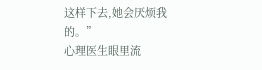这样下去,她会厌烦我的。”
心理医生眼里流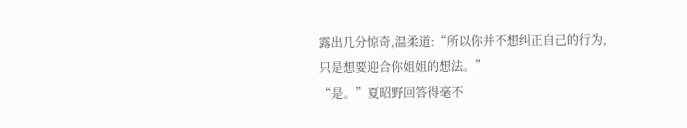露出几分惊奇,温柔道:“所以你并不想纠正自己的行为,只是想要迎合你姐姐的想法。”
“是。”夏昭野回答得毫不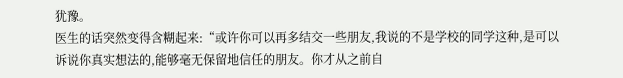犹豫。
医生的话突然变得含糊起来:“或许你可以再多结交一些朋友,我说的不是学校的同学这种,是可以诉说你真实想法的,能够毫无保留地信任的朋友。你才从之前自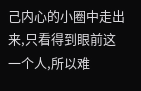己内心的小圈中走出来,只看得到眼前这一个人,所以难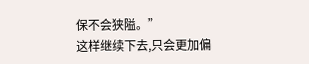保不会狭隘。”
这样继续下去,只会更加偏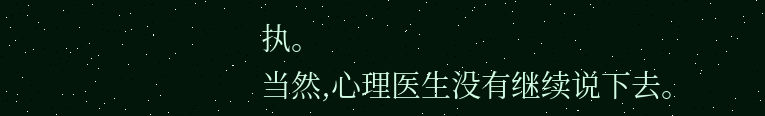执。
当然,心理医生没有继续说下去。